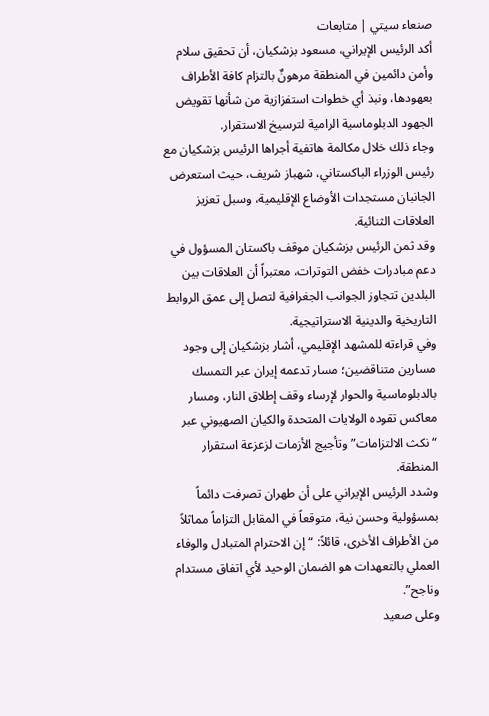صنعاء سيتي | متابعات
أكد الرئيس الإيراني، مسعود بزشكيان، أن تحقيق سلام وأمن دائمين في المنطقة مرهونٌ بالتزام كافة الأطراف بعهودها، ونبذ أي خطوات استفزازية من شأنها تقويض الجهود الدبلوماسية الرامية لترسيخ الاستقرار.
وجاء ذلك خلال مكالمة هاتفية أجراها الرئيس بزشكيان مع رئيس الوزراء الباكستاني، شهباز شريف، حيث استعرض الجانبان مستجدات الأوضاع الإقليمية، وسبل تعزيز العلاقات الثنائية.
وقد ثمن الرئيس بزشكيان موقف باكستان المسؤول في دعم مبادرات خفض التوترات، معتبراً أن العلاقات بين البلدين تتجاوز الجوانب الجغرافية لتصل إلى عمق الروابط التاريخية والدينية الاستراتيجية.
وفي قراءته للمشهد الإقليمي، أشار بزشكيان إلى وجود مسارين متناقضين؛ مسار تدعمه إيران عبر التمسك بالدبلوماسية والحوار لإرساء وقف إطلاق النار، ومسار معاكس تقوده الولايات المتحدة والكيان الصهيوني عبر “نكث الالتزامات” وتأجيج الأزمات لزعزعة استقرار المنطقة.
وشدد الرئيس الإيراني على أن طهران تصرفت دائماً بمسؤولية وحسن نية، متوقعاً في المقابل التزاماً مماثلاً من الأطراف الأخرى، قائلاً: “إن الاحترام المتبادل والوفاء العملي بالتعهدات هو الضمان الوحيد لأي اتفاق مستدام وناجح”.
وعلى صعيد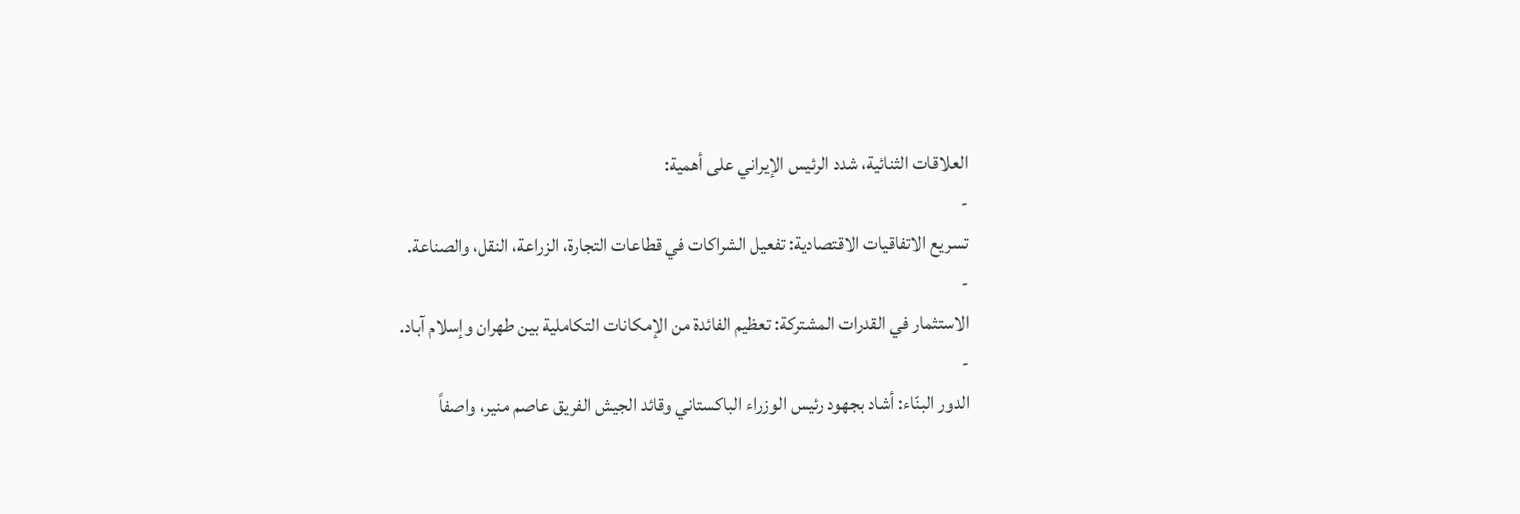العلاقات الثنائية، شدد الرئيس الإيراني على أهمية:
-
تسريع الاتفاقيات الاقتصادية: تفعيل الشراكات في قطاعات التجارة، الزراعة، النقل، والصناعة.
-
الاستثمار في القدرات المشتركة: تعظيم الفائدة من الإمكانات التكاملية بين طهران وإسلام آباد.
-
الدور البنّاء: أشاد بجهود رئيس الوزراء الباكستاني وقائد الجيش الفريق عاصم منير، واصفاً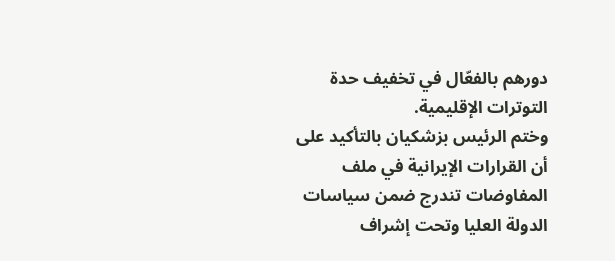دورهم بالفعّال في تخفيف حدة التوترات الإقليمية.
وختم الرئيس بزشكيان بالتأكيد على أن القرارات الإيرانية في ملف المفاوضات تندرج ضمن سياسات الدولة العليا وتحت إشراف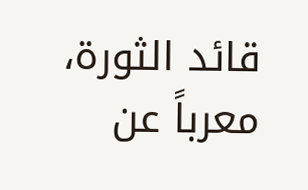قائد الثورة، معرباً عن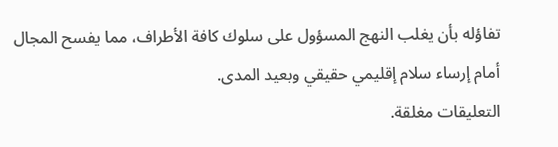تفاؤله بأن يغلب النهج المسؤول على سلوك كافة الأطراف، مما يفسح المجال أمام إرساء سلام إقليمي حقيقي وبعيد المدى.
التعليقات مغلقة.